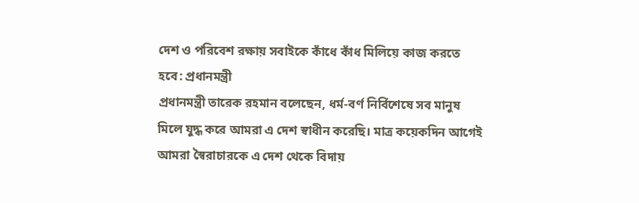দেশ ও পরিবেশ রক্ষায় সবাইকে কাঁধে কাঁধ মিলিয়ে কাজ করতে হবে: প্রধানমন্ত্রী
প্রধানমন্ত্রী তারেক রহমান বলেছেন, ধর্ম-বর্ণ নির্বিশেষে সব মানুষ মিলে যুদ্ধ করে আমরা এ দেশ স্বাধীন করেছি। মাত্র কয়েকদিন আগেই আমরা স্বৈরাচারকে এ দেশ থেকে বিদায়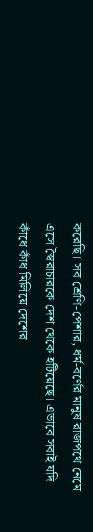করেছি। সব শ্রেণি-পেশার, ধর্ম-বর্ণের মানুষ রাজপথে নেমে এসে স্বৈরাচারকে দেশ থেকে হটিয়েছে। এভাবে সবাই যদি কাঁধে কাঁধ মিলিয়ে দেশের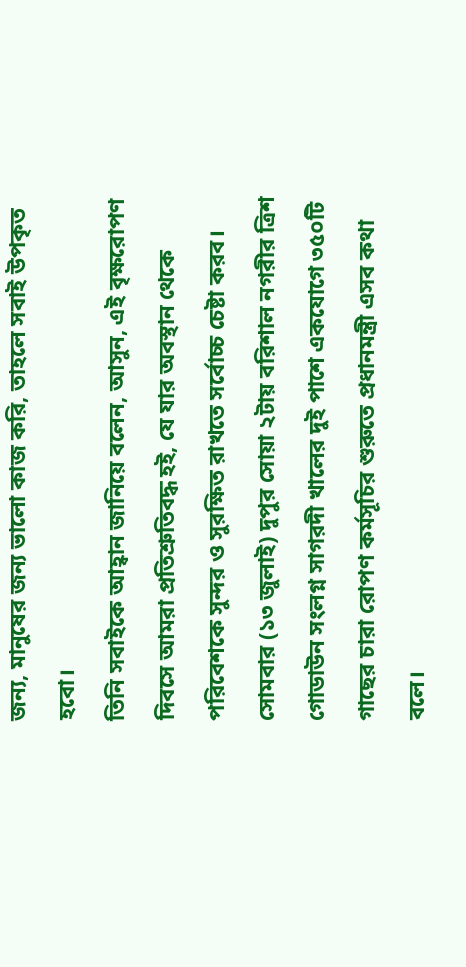জন্য, মানুষের জন্য ভালো কাজ করি, তাহলে সবাই উপকৃত হবো।
তিনি সবাইকে আহ্বান জানিয়ে বলেন, আসুন, এই বৃক্ষরোপণ দিবসে আমরা প্রতিশ্রুতিবদ্ধ হই, যে যার অবস্থান থেকে পরিবেশকে সুন্দর ও সুরক্ষিত রাখতে সর্বোচ্চ চেষ্টা করব।
সোমবার (১৩ জুলাই) দুপুর সোয়া ২টায় বরিশাল নগরীর ত্রিশ গোডাউন সংলগ্ন সাগরদী খালের দুই পাশে একযোগে ৩৫০টি গাছের চারা রোপণ কর্মসূচির শুরুতে প্রধানমন্ত্রী এসব কথা বলে।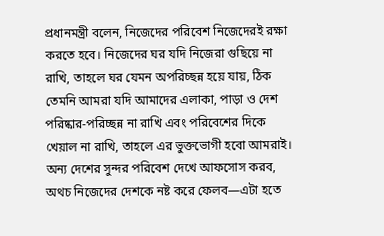প্রধানমন্ত্রী বলেন, নিজেদের পরিবেশ নিজেদেরই রক্ষা করতে হবে। নিজেদের ঘর যদি নিজেরা গুছিয়ে না রাখি, তাহলে ঘর যেমন অপরিচ্ছন্ন হয়ে যায়, ঠিক তেমনি আমরা যদি আমাদের এলাকা, পাড়া ও দেশ পরিষ্কার-পরিচ্ছন্ন না রাখি এবং পরিবেশের দিকে খেয়াল না রাখি, তাহলে এর ভুক্তভোগী হবো আমরাই। অন্য দেশের সুন্দর পরিবেশ দেখে আফসোস করব, অথচ নিজেদের দেশকে নষ্ট করে ফেলব—এটা হতে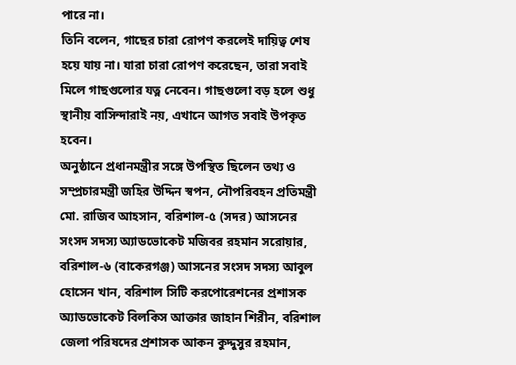পারে না।
তিনি বলেন, গাছের চারা রোপণ করলেই দায়িত্ব শেষ হয়ে যায় না। যারা চারা রোপণ করেছেন, তারা সবাই মিলে গাছগুলোর যত্ন নেবেন। গাছগুলো বড় হলে শুধু স্থানীয় বাসিন্দারাই নয়, এখানে আগত সবাই উপকৃত হবেন।
অনুষ্ঠানে প্রধানমন্ত্রীর সঙ্গে উপস্থিত ছিলেন তথ্য ও সম্প্রচারমন্ত্রী জহির উদ্দিন স্বপন, নৌপরিবহন প্রতিমন্ত্রী মো. রাজিব আহসান, বরিশাল-৫ (সদর) আসনের সংসদ সদস্য অ্যাডভোকেট মজিবর রহমান সরোয়ার, বরিশাল-৬ (বাকেরগঞ্জ) আসনের সংসদ সদস্য আবুল হোসেন খান, বরিশাল সিটি করপোরেশনের প্রশাসক অ্যাডভোকেট বিলকিস আক্তার জাহান শিরীন, বরিশাল জেলা পরিষদের প্রশাসক আকন কুদ্দুসুর রহমান,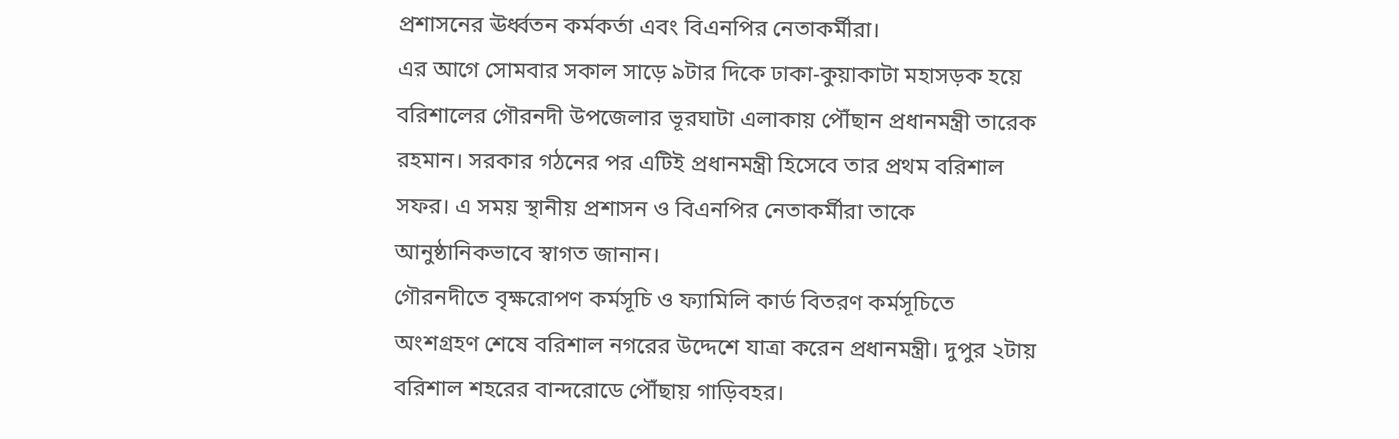প্রশাসনের ঊর্ধ্বতন কর্মকর্তা এবং বিএনপির নেতাকর্মীরা।
এর আগে সোমবার সকাল সাড়ে ৯টার দিকে ঢাকা-কুয়াকাটা মহাসড়ক হয়ে বরিশালের গৌরনদী উপজেলার ভূরঘাটা এলাকায় পৌঁছান প্রধানমন্ত্রী তারেক রহমান। সরকার গঠনের পর এটিই প্রধানমন্ত্রী হিসেবে তার প্রথম বরিশাল সফর। এ সময় স্থানীয় প্রশাসন ও বিএনপির নেতাকর্মীরা তাকে আনুষ্ঠানিকভাবে স্বাগত জানান।
গৌরনদীতে বৃক্ষরোপণ কর্মসূচি ও ফ্যামিলি কার্ড বিতরণ কর্মসূচিতে অংশগ্রহণ শেষে বরিশাল নগরের উদ্দেশে যাত্রা করেন প্রধানমন্ত্রী। দুপুর ২টায় বরিশাল শহরের বান্দরোডে পৌঁছায় গাড়িবহর।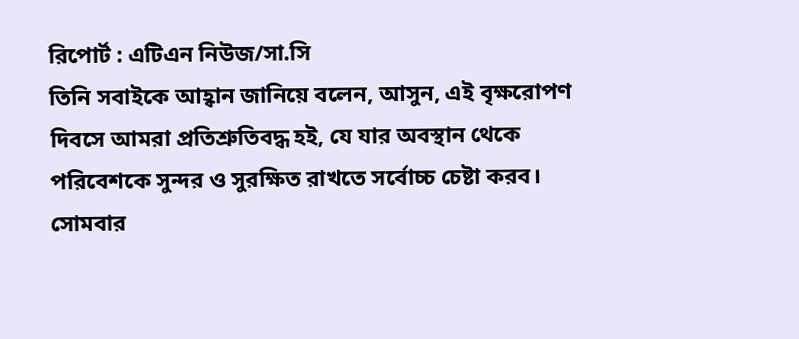রিপোর্ট : এটিএন নিউজ/সা.সি
তিনি সবাইকে আহ্বান জানিয়ে বলেন, আসুন, এই বৃক্ষরোপণ দিবসে আমরা প্রতিশ্রুতিবদ্ধ হই, যে যার অবস্থান থেকে পরিবেশকে সুন্দর ও সুরক্ষিত রাখতে সর্বোচ্চ চেষ্টা করব।
সোমবার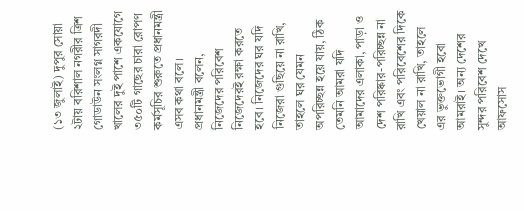(১৩ জুলাই) দুপুর সোয়া ২টায় বরিশাল নগরীর ত্রিশ গোডাউন সংলগ্ন সাগরদী খালের দুই পাশে একযোগে ৩৫০টি গাছের চারা রোপণ কর্মসূচির শুরুতে প্রধানমন্ত্রী এসব কথা বলে।
প্রধানমন্ত্রী বলেন, নিজেদের পরিবেশ নিজেদেরই রক্ষা করতে হবে। নিজেদের ঘর যদি নিজেরা গুছিয়ে না রাখি, তাহলে ঘর যেমন অপরিচ্ছন্ন হয়ে যায়, ঠিক তেমনি আমরা যদি আমাদের এলাকা, পাড়া ও দেশ পরিষ্কার-পরিচ্ছন্ন না রাখি এবং পরিবেশের দিকে খেয়াল না রাখি, তাহলে এর ভুক্তভোগী হবো আমরাই। অন্য দেশের সুন্দর পরিবেশ দেখে আফসোস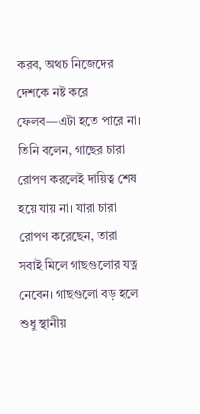করব, অথচ নিজেদের দেশকে নষ্ট করে ফেলব—এটা হতে পারে না।
তিনি বলেন, গাছের চারা রোপণ করলেই দায়িত্ব শেষ হয়ে যায় না। যারা চারা রোপণ করেছেন, তারা সবাই মিলে গাছগুলোর যত্ন নেবেন। গাছগুলো বড় হলে শুধু স্থানীয়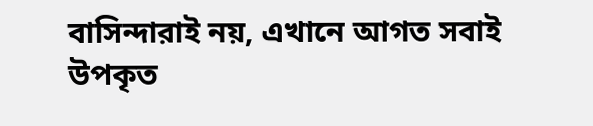বাসিন্দারাই নয়, এখানে আগত সবাই উপকৃত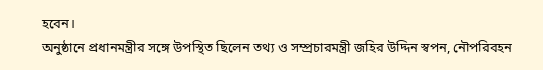হবেন।
অনুষ্ঠানে প্রধানমন্ত্রীর সঙ্গে উপস্থিত ছিলেন তথ্য ও সম্প্রচারমন্ত্রী জহির উদ্দিন স্বপন, নৌপরিবহন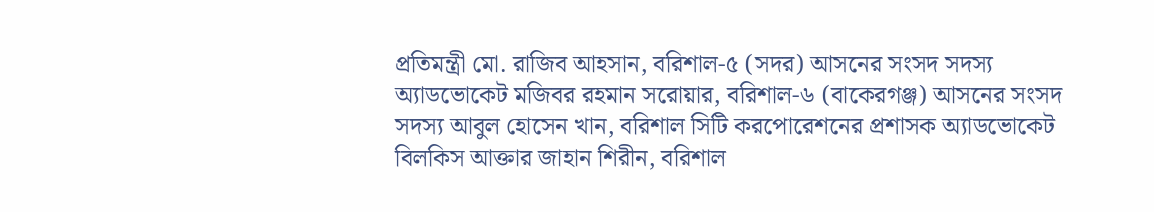প্রতিমন্ত্রী মো. রাজিব আহসান, বরিশাল-৫ (সদর) আসনের সংসদ সদস্য অ্যাডভোকেট মজিবর রহমান সরোয়ার, বরিশাল-৬ (বাকেরগঞ্জ) আসনের সংসদ সদস্য আবুল হোসেন খান, বরিশাল সিটি করপোরেশনের প্রশাসক অ্যাডভোকেট বিলকিস আক্তার জাহান শিরীন, বরিশাল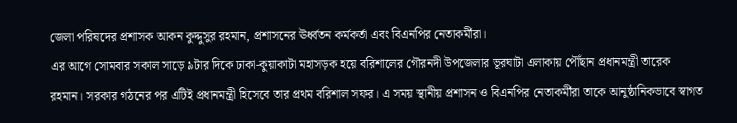জেলা পরিষদের প্রশাসক আকন কুদ্দুসুর রহমান, প্রশাসনের ঊর্ধ্বতন কর্মকর্তা এবং বিএনপির নেতাকর্মীরা।
এর আগে সোমবার সকাল সাড়ে ৯টার দিকে ঢাকা-কুয়াকাটা মহাসড়ক হয়ে বরিশালের গৌরনদী উপজেলার ভূরঘাটা এলাকায় পৌঁছান প্রধানমন্ত্রী তারেক রহমান। সরকার গঠনের পর এটিই প্রধানমন্ত্রী হিসেবে তার প্রথম বরিশাল সফর। এ সময় স্থানীয় প্রশাসন ও বিএনপির নেতাকর্মীরা তাকে আনুষ্ঠানিকভাবে স্বাগত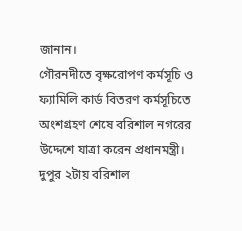জানান।
গৌরনদীতে বৃক্ষরোপণ কর্মসূচি ও ফ্যামিলি কার্ড বিতরণ কর্মসূচিতে অংশগ্রহণ শেষে বরিশাল নগরের উদ্দেশে যাত্রা করেন প্রধানমন্ত্রী। দুপুর ২টায় বরিশাল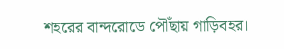শহরের বান্দরোডে পৌঁছায় গাড়িবহর।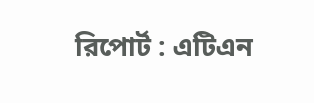রিপোর্ট : এটিএন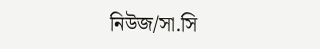নিউজ/সা.সি